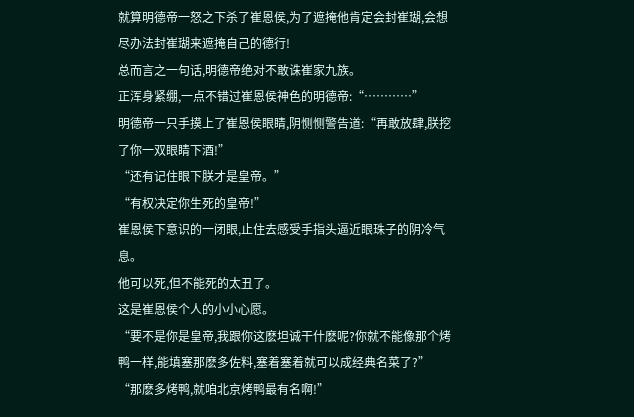就算明德帝一怒之下杀了崔恩侯,为了遮掩他肯定会封崔瑚,会想尽办法封崔瑚来遮掩自己的德行!
总而言之一句话,明德帝绝对不敢诛崔家九族。
正浑身紧绷,一点不错过崔恩侯神色的明德帝:“…………”
明德帝一只手摸上了崔恩侯眼睛,阴恻恻警告道:“再敢放肆,朕挖了你一双眼睛下酒!”
“还有记住眼下朕才是皇帝。”
“有权决定你生死的皇帝!”
崔恩侯下意识的一闭眼,止住去感受手指头逼近眼珠子的阴冷气息。
他可以死,但不能死的太丑了。
这是崔恩侯个人的小小心愿。
“要不是你是皇帝,我跟你这麽坦诚干什麽呢?你就不能像那个烤鸭一样,能填塞那麽多佐料,塞着塞着就可以成经典名菜了?”
“那麽多烤鸭,就咱北京烤鸭最有名啊!”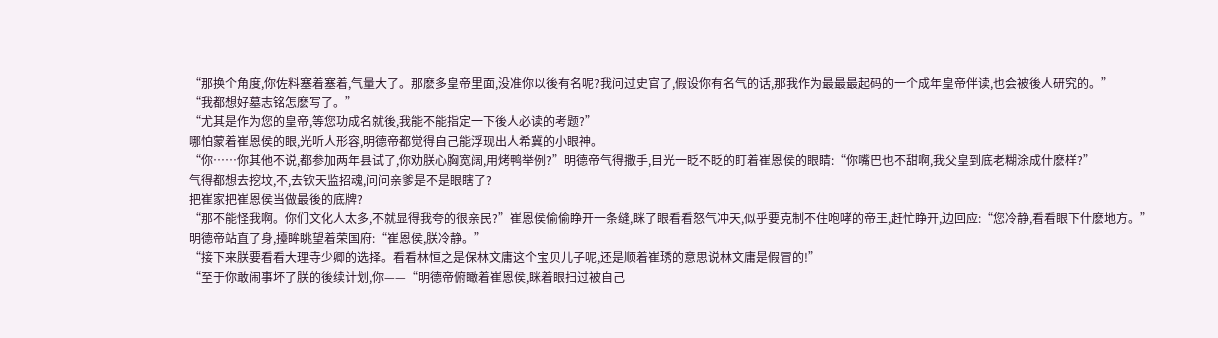“那换个角度,你佐料塞着塞着,气量大了。那麽多皇帝里面,没准你以後有名呢?我问过史官了,假设你有名气的话,那我作为最最最起码的一个成年皇帝伴读,也会被後人研究的。”
“我都想好墓志铭怎麽写了。”
“尤其是作为您的皇帝,等您功成名就後,我能不能指定一下後人必读的考题?”
哪怕蒙着崔恩侯的眼,光听人形容,明德帝都觉得自己能浮现出人希冀的小眼神。
“你……你其他不说,都参加两年县试了,你劝朕心胸宽阔,用烤鸭举例?”明德帝气得撒手,目光一眨不眨的盯着崔恩侯的眼睛:“你嘴巴也不甜啊,我父皇到底老糊涂成什麽样?”
气得都想去挖坟,不,去钦天监招魂,问问亲爹是不是眼瞎了?
把崔家把崔恩侯当做最後的底牌?
“那不能怪我啊。你们文化人太多,不就显得我夸的很亲民?”崔恩侯偷偷睁开一条缝,眯了眼看看怒气冲天,似乎要克制不住咆哮的帝王,赶忙睁开,边回应:“您冷静,看看眼下什麽地方。”
明德帝站直了身,擡眸眺望着荣国府:“崔恩侯,朕冷静。”
“接下来朕要看看大理寺少卿的选择。看看林恒之是保林文庸这个宝贝儿子呢,还是顺着崔琇的意思说林文庸是假冒的!”
“至于你敢闹事坏了朕的後续计划,你——“明德帝俯瞰着崔恩侯,眯着眼扫过被自己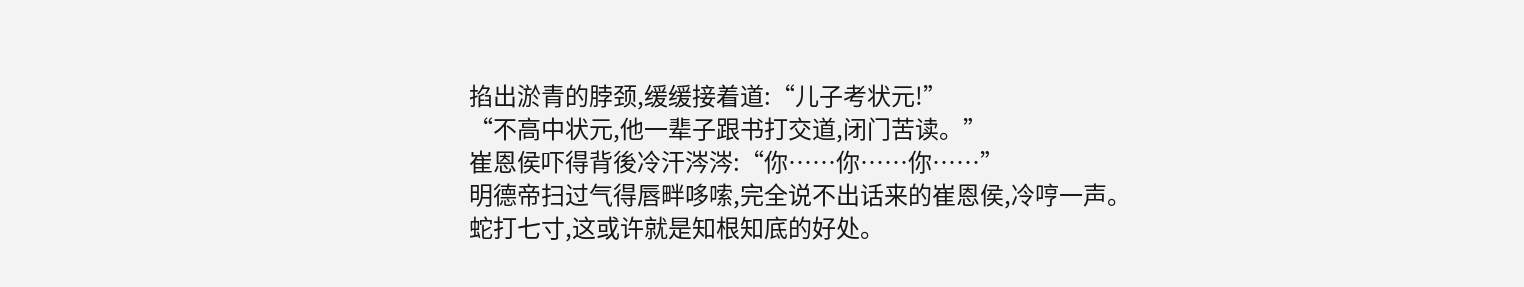掐出淤青的脖颈,缓缓接着道:“儿子考状元!”
“不高中状元,他一辈子跟书打交道,闭门苦读。”
崔恩侯吓得背後冷汗涔涔:“你……你……你……”
明德帝扫过气得唇畔哆嗦,完全说不出话来的崔恩侯,冷哼一声。
蛇打七寸,这或许就是知根知底的好处。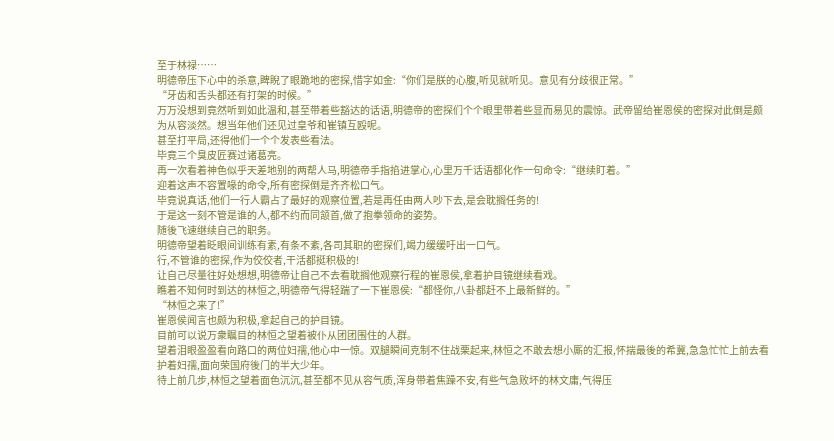至于林禄……
明德帝压下心中的杀意,睥睨了眼跪地的密探,惜字如金:“你们是朕的心腹,听见就听见。意见有分歧很正常。”
“牙齿和舌头都还有打架的时候。”
万万没想到竟然听到如此温和,甚至带着些豁达的话语,明德帝的密探们个个眼里带着些显而易见的震惊。武帝留给崔恩侯的密探对此倒是颇为从容淡然。想当年他们还见过皇爷和崔镇互殴呢。
甚至打平局,还得他们一个个发表些看法。
毕竟三个臭皮匠赛过诸葛亮。
再一次看着神色似乎天差地别的两帮人马,明德帝手指掐进掌心,心里万千话语都化作一句命令:“继续盯着。”
迎着这声不容置喙的命令,所有密探倒是齐齐松口气。
毕竟说真话,他们一行人霸占了最好的观察位置,若是再任由两人吵下去,是会耽搁任务的!
于是这一刻不管是谁的人,都不约而同颔首,做了抱拳领命的姿势。
随後飞速继续自己的职务。
明德帝望着眨眼间训练有素,有条不紊,各司其职的密探们,竭力缓缓吁出一口气。
行,不管谁的密探,作为佼佼者,干活都挺积极的!
让自己尽量往好处想想,明德帝让自己不去看耽搁他观察行程的崔恩侯,拿着护目镜继续看戏。
瞧着不知何时到达的林恒之,明德帝气得轻踹了一下崔恩侯:“都怪你,八卦都赶不上最新鲜的。”
“林恒之来了!”
崔恩侯闻言也颇为积极,拿起自己的护目镜。
目前可以说万衆瞩目的林恒之望着被仆从团团围住的人群。
望着泪眼盈盈看向路口的两位妇孺,他心中一惊。双腿瞬间克制不住战栗起来,林恒之不敢去想小厮的汇报,怀揣最後的希冀,急急忙忙上前去看护着妇孺,面向荣国府後门的半大少年。
待上前几步,林恒之望着面色沉沉,甚至都不见从容气质,浑身带着焦躁不安,有些气急败坏的林文庸,气得压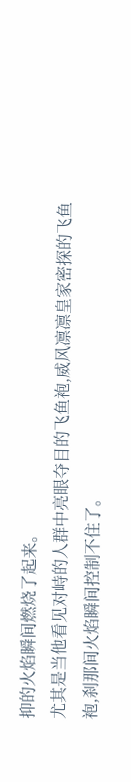抑的火焰瞬间燃烧了起来。
尤其是当他看见对峙的人群中亮眼夺目的飞鱼袍,威风凛凛皇家密探的飞鱼袍,刹那间火焰瞬间控制不住了。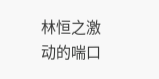林恒之激动的喘口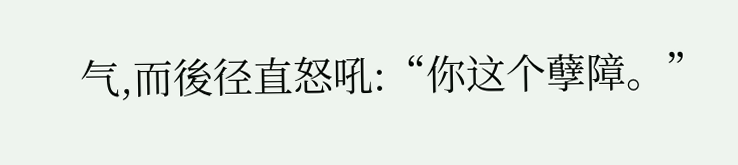气,而後径直怒吼:“你这个孽障。”